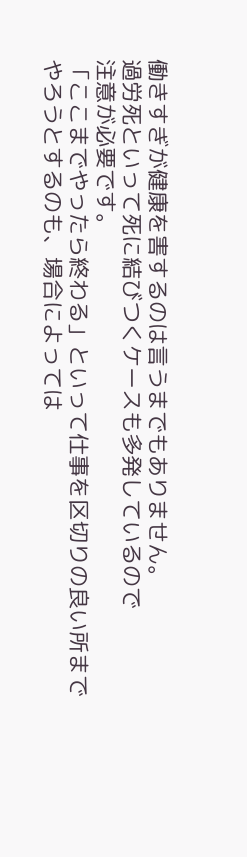働きすぎが健康を害するのは言うまでもありません。
過労死といって死に結びつくケースも多発しているので
注意が必要です。
「ここまでやったら終わる」といって仕事を区切りの良い所まで
やろうとするのも、場合によっては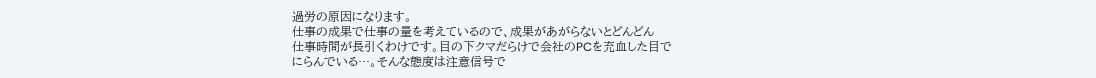過労の原因になります。
仕事の成果で仕事の量を考えているので、成果があがらないとどんどん
仕事時間が長引くわけです。目の下クマだらけで会社のPCを充血した目で
にらんでいる…。そんな態度は注意信号で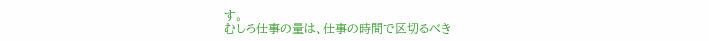す。
むしろ仕事の量は、仕事の時間で区切るべき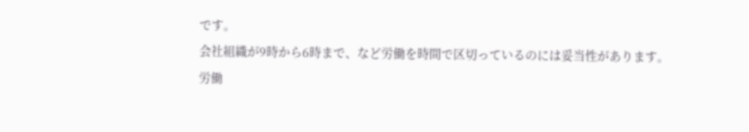です。
会社組織が9時から6時まで、など労働を時間で区切っているのには妥当性があります。
労働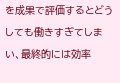を成果で評価するとどうしても働きすぎてしまい、最終的には効率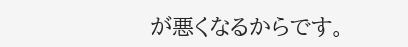が悪くなるからです。